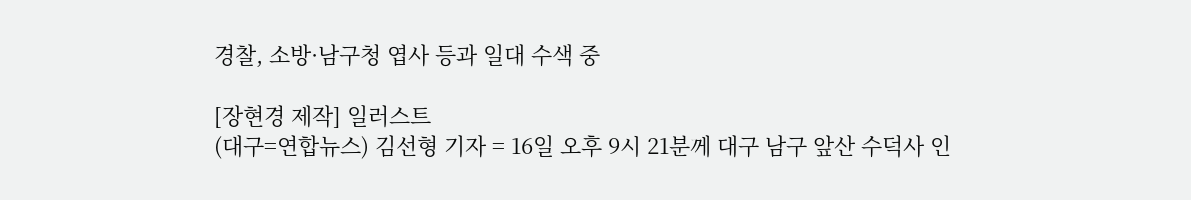경찰, 소방·남구청 엽사 등과 일대 수색 중

[장현경 제작] 일러스트
(대구=연합뉴스) 김선형 기자 = 16일 오후 9시 21분께 대구 남구 앞산 수덕사 인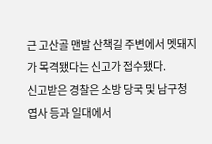근 고산골 맨발 산책길 주변에서 멧돼지가 목격됐다는 신고가 접수됐다.
신고받은 경찰은 소방 당국 및 남구청 엽사 등과 일대에서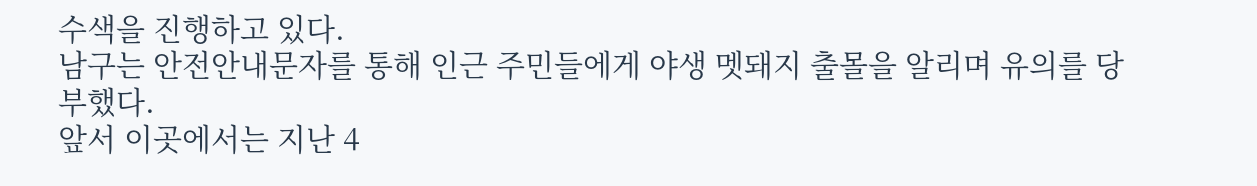수색을 진행하고 있다.
남구는 안전안내문자를 통해 인근 주민들에게 야생 멧돼지 출몰을 알리며 유의를 당부했다.
앞서 이곳에서는 지난 4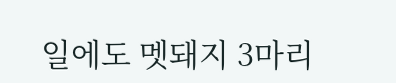일에도 멧돼지 3마리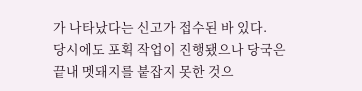가 나타났다는 신고가 접수된 바 있다.
당시에도 포획 작업이 진행됐으나 당국은 끝내 멧돼지를 붙잡지 못한 것으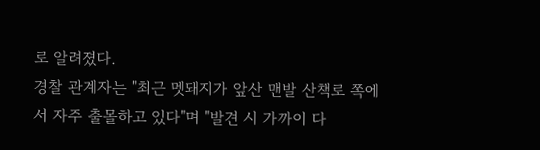로 알려졌다.
경찰 관계자는 "최근 멧돼지가 앞산 맨발 산책로 쪽에서 자주 출몰하고 있다"며 "발견 시 가까이 다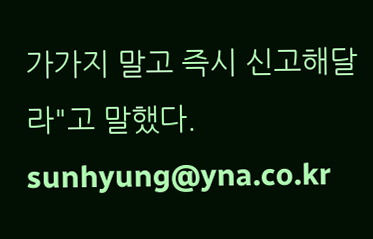가가지 말고 즉시 신고해달라"고 말했다.
sunhyung@yna.co.kr